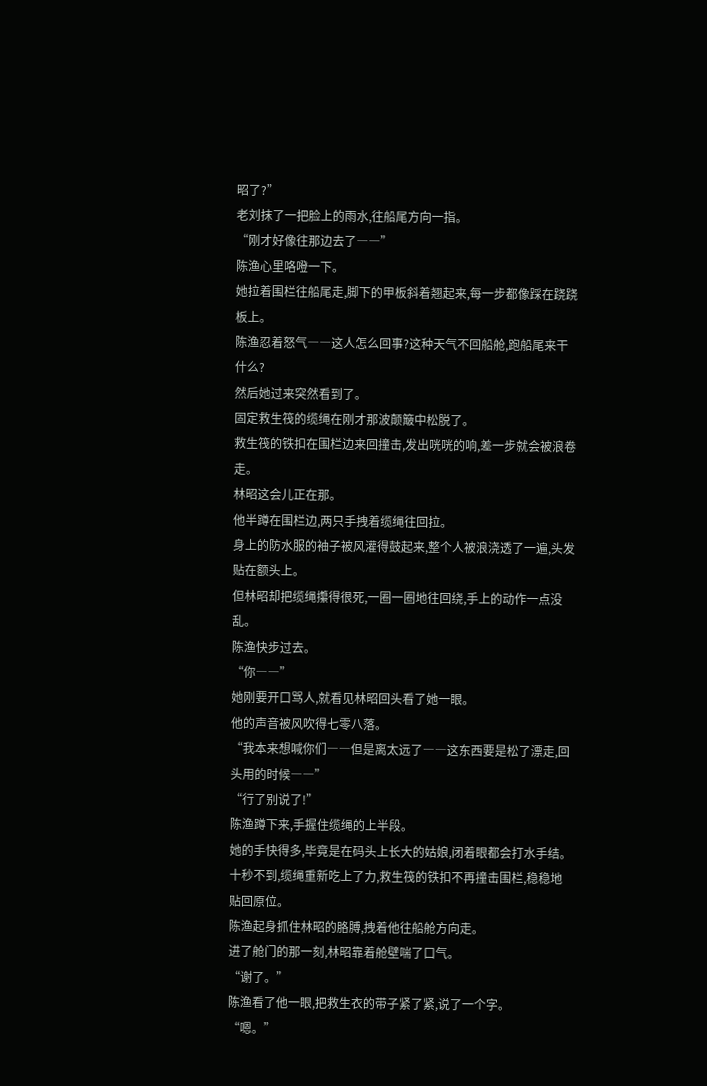昭了?”
老刘抹了一把脸上的雨水,往船尾方向一指。
“刚才好像往那边去了――”
陈渔心里咯噔一下。
她拉着围栏往船尾走,脚下的甲板斜着翘起来,每一步都像踩在跷跷板上。
陈渔忍着怒气――这人怎么回事?这种天气不回船舱,跑船尾来干什么?
然后她过来突然看到了。
固定救生筏的缆绳在刚才那波颠簸中松脱了。
救生筏的铁扣在围栏边来回撞击,发出咣咣的响,差一步就会被浪卷走。
林昭这会儿正在那。
他半蹲在围栏边,两只手拽着缆绳往回拉。
身上的防水服的袖子被风灌得鼓起来,整个人被浪浇透了一遍,头发贴在额头上。
但林昭却把缆绳攥得很死,一圈一圈地往回绕,手上的动作一点没乱。
陈渔快步过去。
“你――”
她刚要开口骂人,就看见林昭回头看了她一眼。
他的声音被风吹得七零八落。
“我本来想喊你们――但是离太远了――这东西要是松了漂走,回头用的时候――”
“行了别说了!”
陈渔蹲下来,手握住缆绳的上半段。
她的手快得多,毕竟是在码头上长大的姑娘,闭着眼都会打水手结。
十秒不到,缆绳重新吃上了力,救生筏的铁扣不再撞击围栏,稳稳地贴回原位。
陈渔起身抓住林昭的胳膊,拽着他往船舱方向走。
进了舱门的那一刻,林昭靠着舱壁喘了口气。
“谢了。”
陈渔看了他一眼,把救生衣的带子紧了紧,说了一个字。
“嗯。”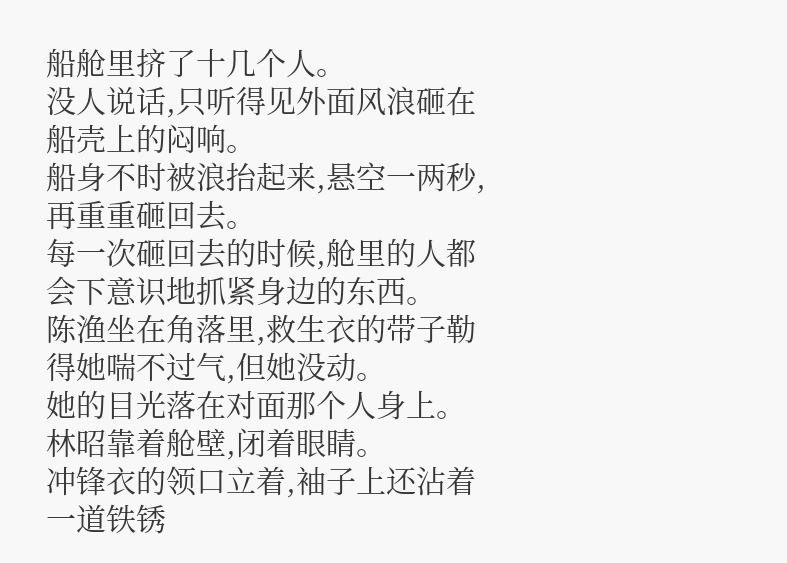船舱里挤了十几个人。
没人说话,只听得见外面风浪砸在船壳上的闷响。
船身不时被浪抬起来,悬空一两秒,再重重砸回去。
每一次砸回去的时候,舱里的人都会下意识地抓紧身边的东西。
陈渔坐在角落里,救生衣的带子勒得她喘不过气,但她没动。
她的目光落在对面那个人身上。
林昭靠着舱壁,闭着眼睛。
冲锋衣的领口立着,袖子上还沾着一道铁锈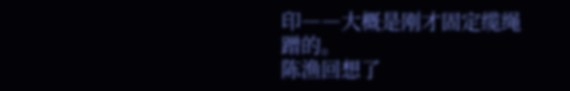印――大概是刚才固定缆绳蹭的。
陈渔回想了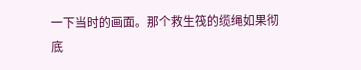一下当时的画面。那个救生筏的缆绳如果彻底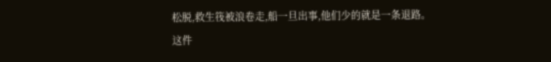松脱,救生筏被浪卷走,船一旦出事,他们少的就是一条退路。
这件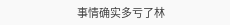事情确实多亏了林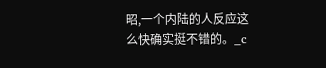昭,一个内陆的人反应这么快确实挺不错的。_c